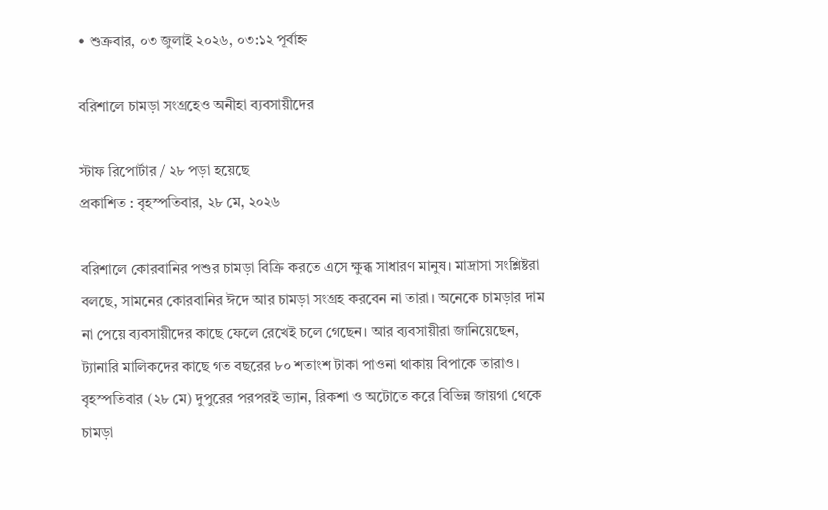• শুক্রবার, ০৩ জুলাই ২০২৬, ০৩:১২ পূর্বাহ্ন

বরিশালে চামড়া সংগ্রহেও অনীহা ব্যবসায়ীদের

স্টাফ রিপোর্টার / ২৮ পড়া হয়েছে
প্রকাশিত : বৃহস্পতিবার, ২৮ মে, ২০২৬

বরিশালে কোরবানির পশুর চামড়া বিক্রি করতে এসে ক্ষুব্ধ সাধারণ মানুষ। মাদ্রাসা সংশ্লিষ্টরা বলছে, সামনের কোরবানির ঈদে আর চামড়া সংগ্রহ করবেন না তারা। অনেকে চামড়ার দাম না পেয়ে ব্যবসায়ীদের কাছে ফেলে রেখেই চলে গেছেন। আর ব্যবসায়ীরা জানিয়েছেন, ট্যানারি মালিকদের কাছে গত বছরের ৮০ শতাংশ টাকা পাওনা থাকায় বিপাকে তারাও।
বৃহস্পতিবার (২৮ মে) দুপুরের পরপরই ভ্যান, রিকশা ও অটোতে করে বিভিন্ন জায়গা থেকে চামড়া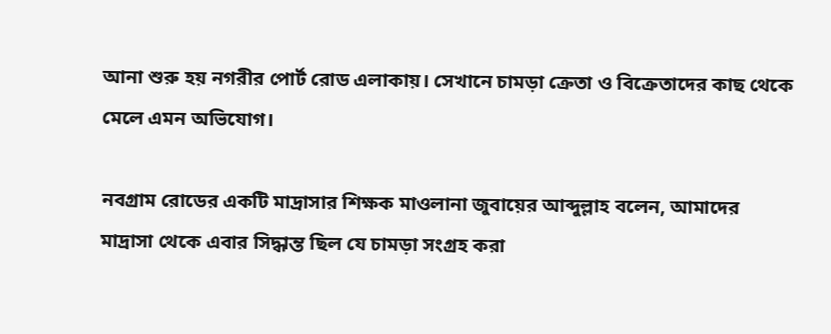আনা শুরু হয় নগরীর পোর্ট রোড এলাকায়। সেখানে চামড়া‌ ক্রেতা ও বিক্রেতাদের কাছ থেকে মেলে এমন অভিযোগ।

নবগ্রাম রোডের একটি মাদ্রাসার শিক্ষক মাওলানা জুবায়ের আব্দুল্লাহ বলেন, আমাদের মাদ্রাসা থেকে এবার সিদ্ধান্ত ছিল যে চামড়া সংগ্রহ করা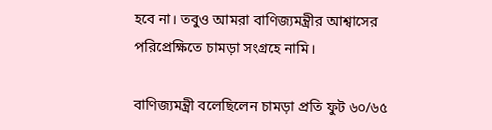হবে না। তবুও আমরা বাণিজ্যমন্ত্রীর আশ্বাসের পরিপ্রেক্ষিতে চামড়া সংগ্রহে নামি।

বাণিজ্যমন্ত্রী বলেছিলেন চামড়া প্রতি ফুট ৬০/৬৫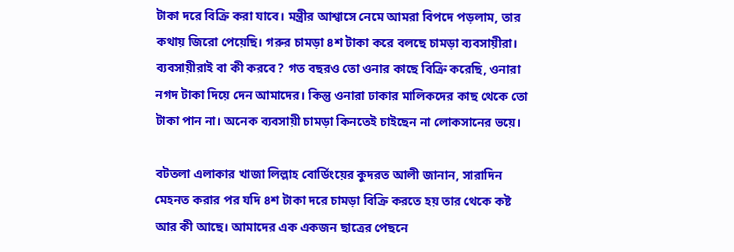টাকা দরে বিক্রি করা যাবে। মন্ত্রীর আশ্বাসে নেমে আমরা বিপদে পড়লাম, তার কথায় জিরো পেয়েছি। গরুর চামড়া ৪শ টাকা করে বলছে চামড়া ব্যবসায়ীরা। ব্যবসায়ীরাই বা কী করবে? গত বছরও তো ওনার কাছে বিক্রি করেছি, ওনারা নগদ টাকা দিয়ে দেন আমাদের। কিন্তু ওনারা ঢাকার মালিকদের কাছ থেকে তো টাকা পান না। অনেক ব্যবসায়ী চামড়া কিনতেই চাইছেন না লোকসানের ভয়ে।

বটতলা এলাকার খাজা লিল্লাহ বোর্ডিংয়ের কুদরত আলী জানান, সারাদিন মেহনত করার পর যদি ৪শ টাকা দরে চামড়া বিক্রি করতে হয় তার থেকে কষ্ট আর কী আছে। আমাদের এক একজন ছাত্রের পেছনে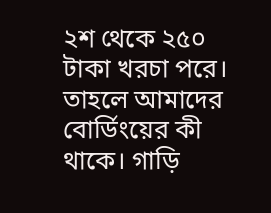২শ থেকে ২৫০ টাকা খরচা পরে। তাহলে আমাদের বোর্ডিংয়ের কী থাকে। গাড়ি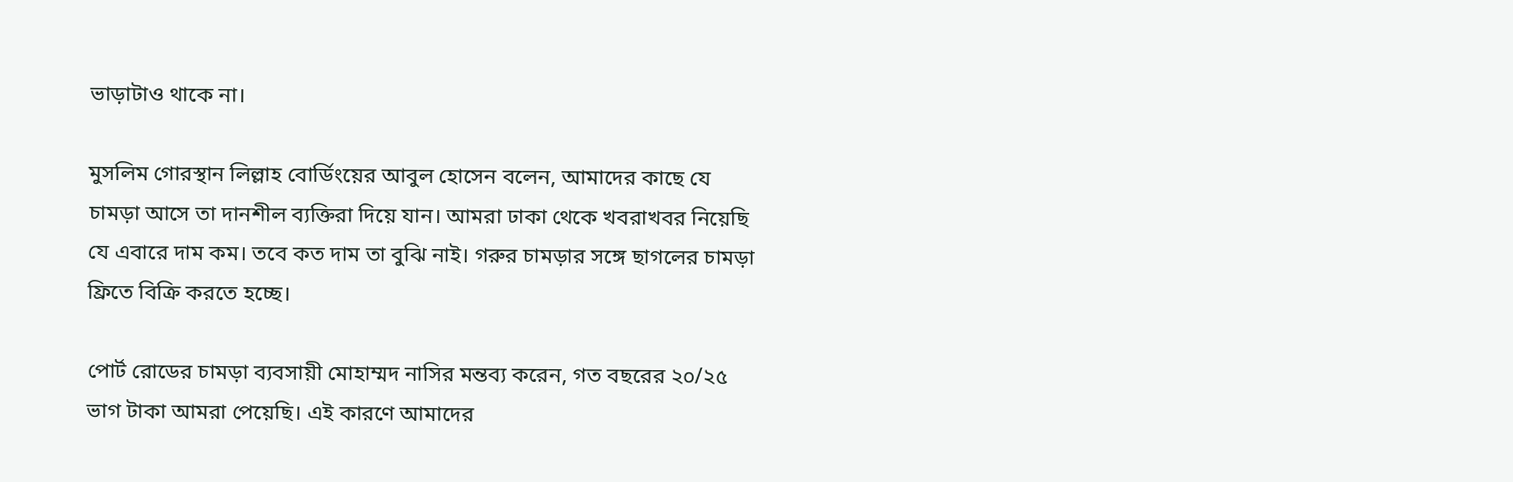ভাড়াটাও থাকে না।

মুসলিম গোরস্থান লিল্লাহ বোর্ডিংয়ের আবুল হোসেন বলেন, আমাদের কাছে যে চামড়া আসে তা দানশীল ব্যক্তিরা দিয়ে যান। আমরা ঢাকা থেকে খবরাখবর নিয়েছি যে এবারে দাম কম। তবে কত দাম তা বুঝি নাই। গরুর চামড়ার সঙ্গে ছাগলের চামড়া ফ্রিতে বিক্রি করতে হচ্ছে।

পোর্ট রোডের চামড়া ব্যবসায়ী মোহাম্মদ নাসির মন্তব্য করেন, গত বছরের ২০/২৫ ভাগ টাকা আমরা পেয়েছি। এই কারণে আমাদের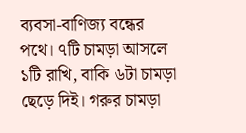ব্যবসা-বাণিজ্য বন্ধের পথে। ৭টি চামড়া আসলে ১টি রাখি, বাকি ৬টা চামড়া ছেড়ে দিই। গরুর চামড়া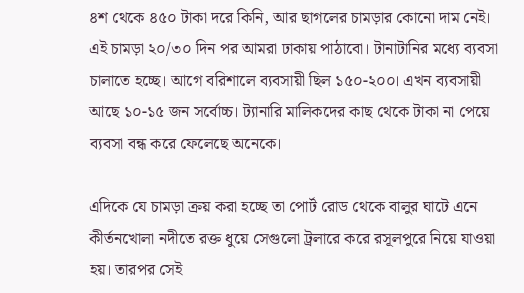৪শ থেকে ৪৫০ টাকা দরে কিনি, আর ছাগলের চামড়ার কোনো দাম নেই। এই চামড়া ২০/৩০ দিন পর আমরা ঢাকায় পাঠাবো। টানাটানির মধ্যে ব্যবসা চালাতে হচ্ছে। আগে বরিশালে ব্যবসায়ী ছিল ১৫০-২০০। এখন ব্যবসায়ী আছে ১০-১৫ জন সর্বোচ্চ। ট্যানারি মালিকদের কাছ থেকে টাকা না পেয়ে ব্যবসা বন্ধ করে ফেলেছে অনেকে।

এদিকে যে চামড়া ক্রয় করা হচ্ছে তা পোর্ট রোড থেকে বালুর ঘাটে এনে কীর্তনখোলা নদীতে রক্ত ধুয়ে সেগুলো ট্রলারে করে রসূলপুরে নিয়ে যাওয়া হয়। তারপর সেই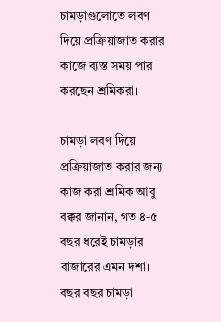চামড়াগুলোতে লবণ দিয়ে প্রক্রিয়াজাত করার কাজে ব্যস্ত সময় পার করছেন শ্রমিকরা।

চামড়া লবণ দিয়ে প্রক্রিয়াজাত করার জন‌্য কাজ করা শ্রমিক আবু বক্কর জা‌নান, গত ৪-৫ বছর ধরেই চামড়ার বাজারের এমন দশা। বছর বছর চামড়া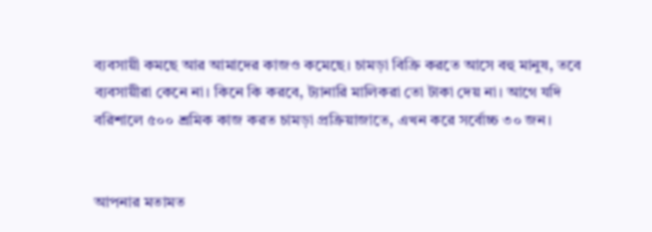ব‌্যবসায়ী কমছে আর আমাদের কাজও কমেছে। চামড়া বি‌ক্রি করতে আসে বহু মানুষ, তবে ব‌্যবসায়ীরা কেনে না। কিনে কি করবে, ট‌্যানারি মা‌লিকরা তো টাকা দেয় না। আগে য‌দি ব‌রিশালে ৫০০ শ্রমিক কাজ করত চামড়া প্রক্রিয়াজাতে, এখন করে সর্বোচ্চ ৩০ জন।


আপনার মতামত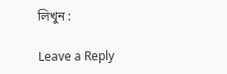লিখুন :

Leave a Reply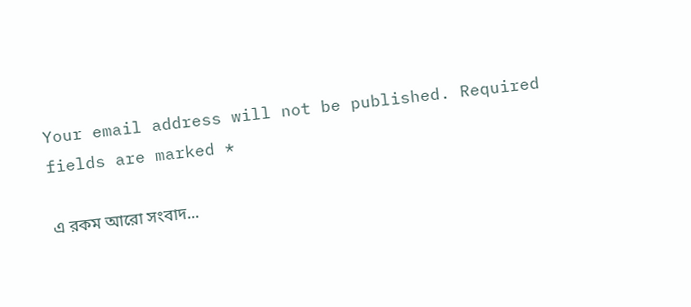Your email address will not be published. Required fields are marked *

এ রকম আরো সংবাদ...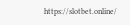https://slotbet.online/